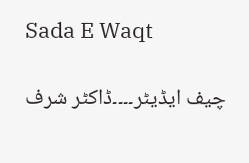Sada E Waqt

چیف ایڈیٹر۔۔۔۔ڈاکٹر شرف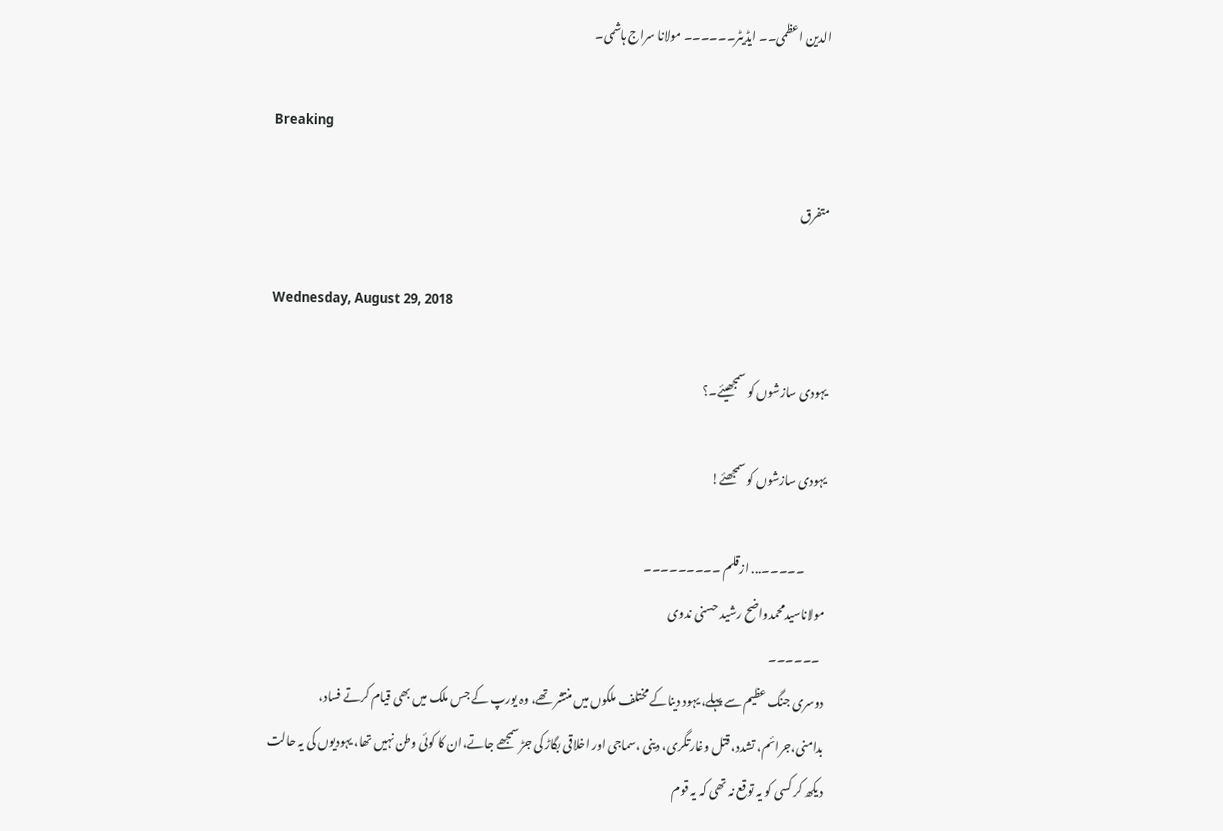الدین اعظمی۔۔ ایڈیٹر۔۔۔۔۔۔ مولانا سراج ہاشمی۔

Breaking

متفرق

Wednesday, August 29, 2018

یہودی سازشوں کو سمجھیئے۔؟

یہودی سازشوں کو سمجھئے!

         ۔۔۔۔۔... ازقلم ۔۔۔۔۔۔۔۔۔
مولاناسیدمحمدواضح رشید حسنی ندوی
  ۔۔۔۔۔۔
دوسری جنگ عظیم سے پہلے، یہود دیناکے مختلف ملکوں میں منتشر تھے، وہ یورپ کے جس ملک میں بھی قیام کرتے فساد، بدامنی،جرائم، تشدد، قتل وغارتگری، دینی ،سماجی اور اخلاقی بگاڑ کی جڑ سمجھے جاتے،ان کا کوئی وطن نہیں تھا، یہودیوں کی یہ حالت دیکھ کر کسی کو یہ توقع نہ تھی کہ یہ قوم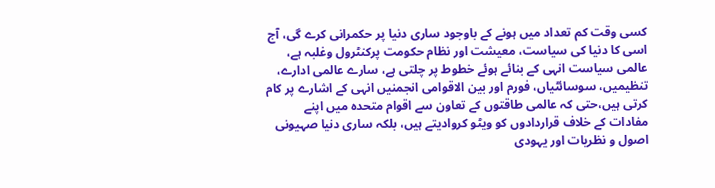کسی وقت کم تعداد میں ہونے کے باوجود ساری دنیا پر حکمرانی کرے گی، آج اسی کا دنیا کی سیاست، معیشت اور نظام حکومت پرکنٹرول وغلبہ ہے، عالمی سیاست انہی کے بنائے ہوئے خطوط پر چلتی ہے، سارے عالمی ادارے، تنظیمیں، سوسائٹیاں، فورم اور بین الاقوامی انجمنیں انہی کے اشارے پر کام کرتی ہیں،حتی کہ عالمی طاقتوں کے تعاون سے اقوام متحدہ میں اپنے مفادات کے خلاف قراردادوں کو ویٹو کروادیتے ہیں، بلکہ ساری دنیا صہیونی اصول و نظریات اور یہودی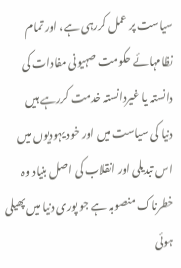سیاست پر عمل کررہی ہے، اور تمام نظامہائے حکومت صہیونی مفادات کی دانستہ یا غیردانستہ خدمت کررہے ہیں
دنیا کی سیاست میں اور خود یہودیوں میں اس تبدیلی اور انقلاب کی اصل بنیاد وہ خطرناک منصوبہ ہے جو پوری دنیا میں پھیلی ہوئی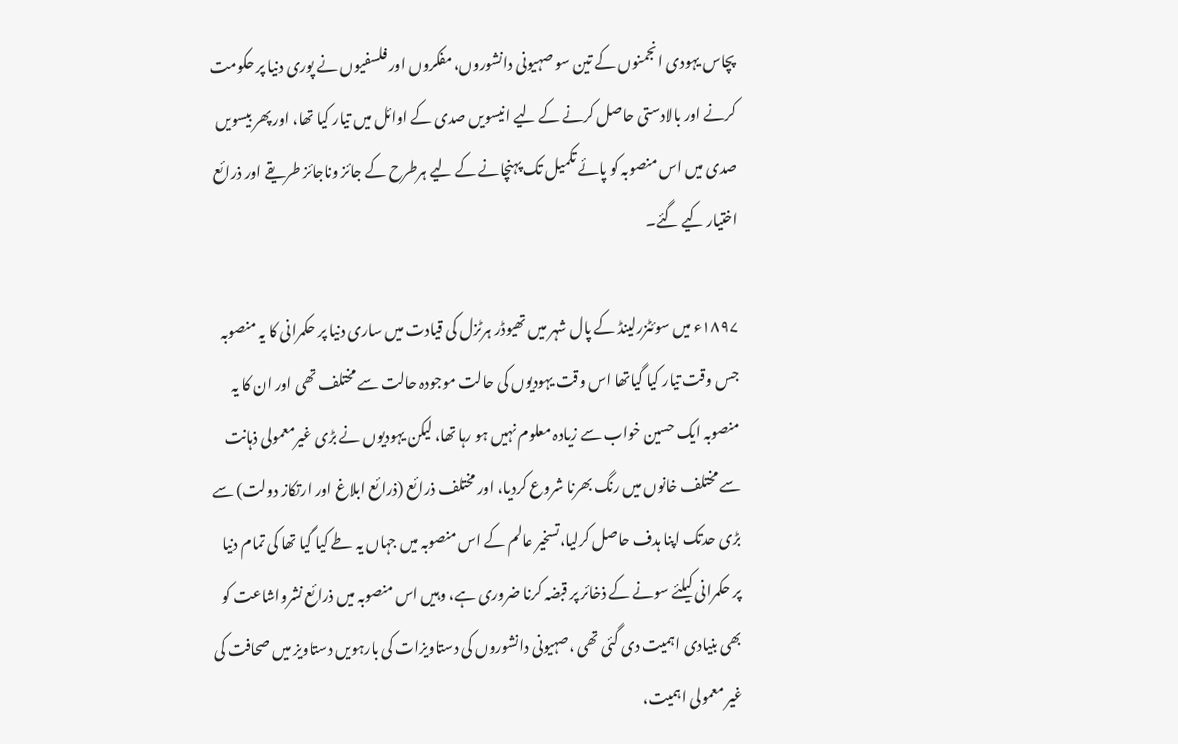پچاس یہودی انجمنوں کے تین سو صہیونی دانشوروں، مفکروں اور فلسفیوں نے پوری دنیا پر حکومت کرنے اور بالادستی حاصل کرنے کے لیے انیسویں صدی کے اوائل میں تیار کیا تھا، اور پھر بیسویں صدی میں اس منصوبہ کو پائے تکمیل تک پہنچانے کے لیے ہرطرح کے جائز وناجائز طریقے اور ذرائع اختیار کیے گئے۔

۱۸۹۷ء میں سوئٹزرلینڈ کے پال شہر میں تھیوڈر ہرٹزل کی قیادت میں ساری دنیا پر حکمرانی کا یہ منصوبہ جس وقت تیار کیا گیاتھا اس وقت یہودیوں کی حالت موجودہ حالت سے مختلف تھی اور ان کا یہ منصوبہ ایک حسین خواب سے زیادہ معلوم نہیں ہو رہا تھا، لیکن یہودیوں نے بڑی غیرمعمولی ذہانت سے مختلف خانوں میں رنگ بھرنا شروع کردیا، اور مختلف ذرائع (ذرائع ابلاغ اور ارتکاز دولت) سے بڑی حدتک اپنا ہدف حاصل کرلیا،تسخیر عالم کے اس منصوبہ میں جہاں یہ طے کیا گیا تھا کی تمام دنیا پر حکمرانی کیلئے سونے کے ذخائر پر قبضہ کرنا ضروری ہے، وہیں اس منصوبہ میں ذرائع نشرواشاعت کو بھی بنیادی اہمیت دی گئی تھی ،صہیونی دانشوروں کی دستاویزات کی بارہویں دستاویز میں صحافت کی غیر معمولی اہمیت،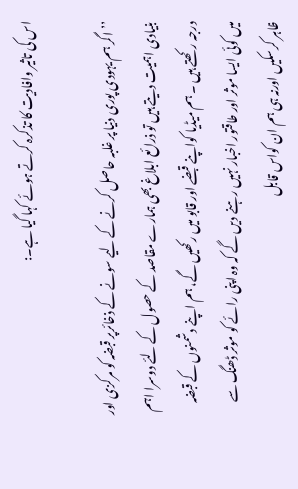اس کی تاثیر وافادیت کا تذکرہ کرتے ہوئے کہا گیا ہے۔:

’’اگر ہم یہودی پوری دنیا پر غلبہ حاصل کرنے کے لیے سونے کے ذخائرپر قبضہ کو مرکزی اور بنیادی اہمیت دیتے ہیں تو ذرائع ابلاغ بھی ہمارے مقاصد کے حصول کے لئے دوسرا اہم درجہ رکھتے ہیں ۔ ہم میڈیا کواپنے قبضے اور قابو میں رکھیں گے، ہم اپنے دشمنوں کے قبضہ میں کوئی ایسا موثر اور طاقتور اخبار نہیں رہنے دیں گے کہ وہ اپنی رائے کو موثر ڈھنگ سے ظاہر کرسکیں اورنہ ہی ہم ان کواس قابل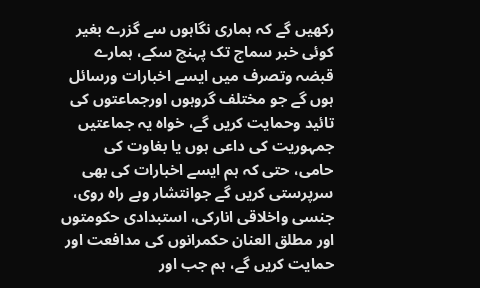رکھیں گے کہ ہماری نگاہوں سے گزرے بغیر کوئی خبر سماج تک پہنچ سکے، ہمارے قبضہ وتصرف میں ایسے اخبارات ورسائل ہوں گے جو مختلف گروہوں اورجماعتوں کی تائید وحمایت کریں گے، خواہ یہ جماعتیں جمہوریت کی داعی ہوں یا بغاوت کی حامی، حتی کہ ہم ایسے اخبارات کی بھی سرپرستی کریں گے جوانتشار وبے راہ روی، جنسی واخلاقی انارکی، استبدادی حکومتوں اور مطلق العنان حکمرانوں کی مدافعت اور حمایت کریں گے، ہم جب اور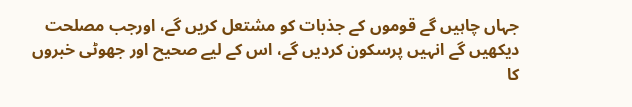جہاں چاہیں گے قوموں کے جذبات کو مشتعل کریں گے، اورجب مصلحت دیکھیں گے انہیں پرسکون کردیں گے، اس کے لیے صحیح اور جھوٹی خبروں کا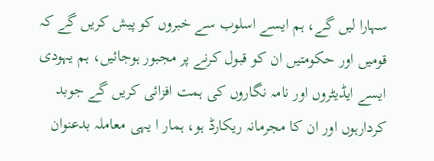سہارا لیں گے، ہم ایسے اسلوب سے خبروں کو پیش کریں گے کہ قومیں اور حکومتیں ان کو قبول کرنے پر مجبور ہوجائیں، ہم یہودی ایسے ایڈیٹروں اور نامہ نگاروں کی ہمت افزائی کریں گے جوبد کردارہوں اور ان کا مجرمانہ ریکارڈ ہو، ہمار ا یہی معاملہ بدعنوان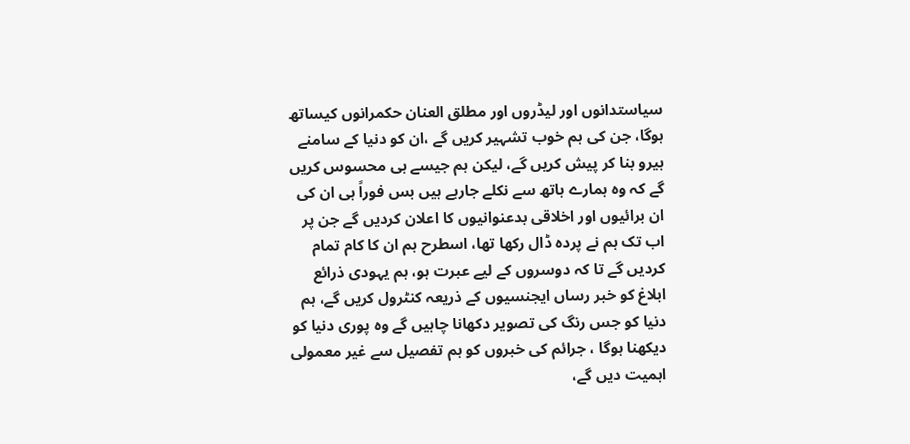سیاستدانوں اور لیڈروں اور مطلق العنان حکمرانوں کیساتھ ہوگا، جن کی ہم خوب تشہیر کریں گے ،ان کو دنیا کے سامنے ہیرو بنا کر پیش کریں گے، لیکن ہم جیسے ہی محسوس کریں گے کہ وہ ہمارے ہاتھ سے نکلے جارہے ہیں بس فوراً ہی ان کی ان برائیوں اور اخلاقی بدعنوانیوں کا اعلان کردیں گے جن پر اب تک ہم نے پردہ ڈال رکھا تھا، اسطرح ہم ان کا کام تمام کردیں گے تا کہ دوسروں کے لیے عبرت ہو، ہم یہودی ذرائع ابلاغ کو خبر رساں ایجنسیوں کے ذریعہ کنٹرول کریں گے، ہم دنیا کو جس رنگ کی تصویر دکھانا چاہیں گے وہ پوری دنیا کو دیکھنا ہوگا ، جرائم کی خبروں کو ہم تفصیل سے غیر معمولی اہمیت دیں گے،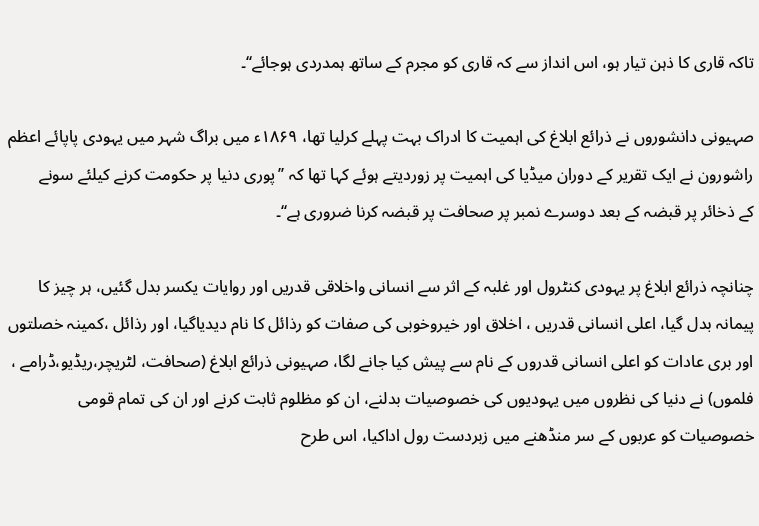تاکہ قاری کا ذہن تیار ہو، اس انداز سے کہ قاری کو مجرم کے ساتھ ہمدردی ہوجائے‘‘۔

صہیونی دانشوروں نے ذرائع ابلاغ کی اہمیت کا ادراک بہت پہلے کرلیا تھا، ۱۸۶۹ء میں براگ شہر میں یہودی پاپائے اعظم راشورون نے ایک تقریر کے دوران میڈیا کی اہمیت پر زوردیتے ہوئے کہا تھا کہ ’’پوری دنیا پر حکومت کرنے کیلئے سونے
کے ذخائر پر قبضہ کے بعد دوسرے نمبر پر صحافت پر قبضہ کرنا ضروری ہے‘‘۔

چنانچہ ذرائع ابلاغ پر یہودی کنٹرول اور غلبہ کے اثر سے انسانی واخلاقی قدریں اور روایات یکسر بدل گئیں، ہر چیز کا پیمانہ بدل گیا، اعلی انسانی قدریں ، اخلاق اور خیروخوبی کی صفات کو رذائل کا نام دیدیاگیا، اور رذائل ،کمینہ خصلتوں اور بری عادات کو اعلی انسانی قدروں کے نام سے پیش کیا جانے لگا، صہیونی ذرائع ابلاغ (صحافت، لٹریچر،ریڈیو،ڈرامے ، فلموں) نے دنیا کی نظروں میں یہودیوں کی خصوصیات بدلنے، ان کو مظلوم ثابت کرنے اور ان کی تمام قومی خصوصیات کو عربوں کے سر منڈھنے میں زبردست رول اداکیا، اس طرح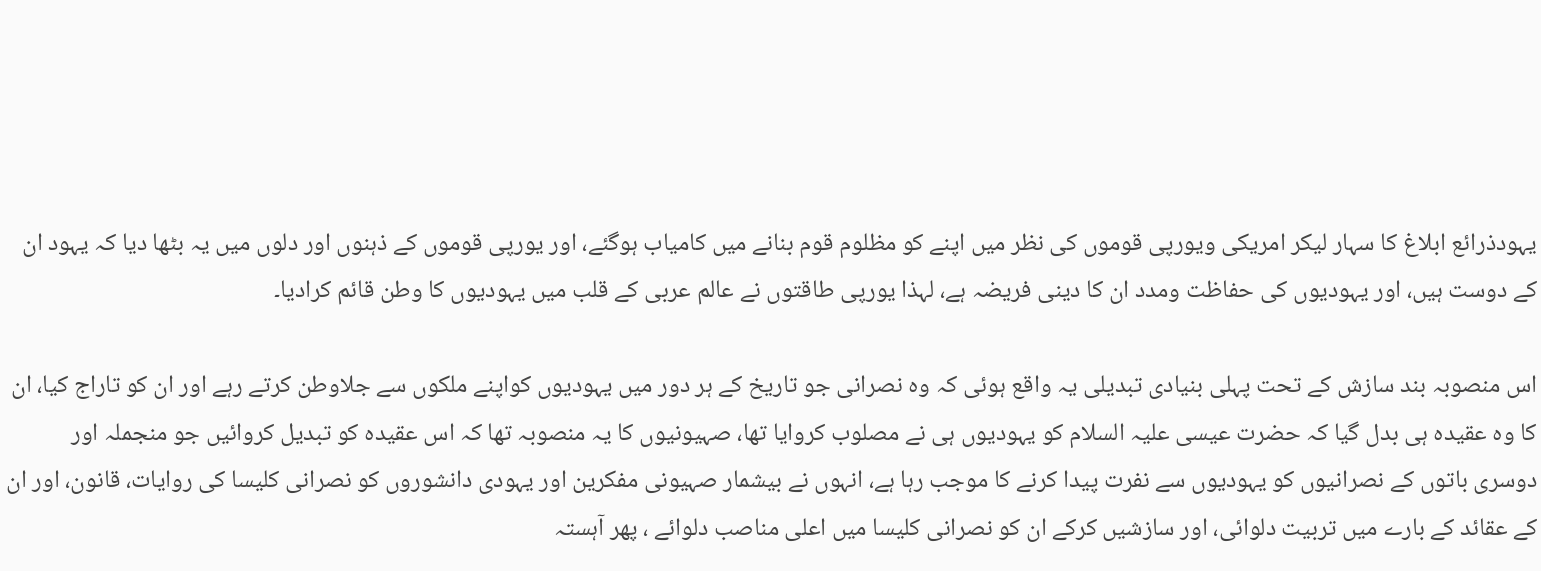یہودذرائع ابلاغ کا سہار لیکر امریکی ویورپی قوموں کی نظر میں اپنے کو مظلوم قوم بنانے میں کامیاب ہوگئے، اور یورپی قوموں کے ذہنوں اور دلوں میں یہ بٹھا دیا کہ یہود ان کے دوست ہیں، اور یہودیوں کی حفاظت ومدد ان کا دینی فریضہ ہے، لہذا یورپی طاقتوں نے عالم عربی کے قلب میں یہودیوں کا وطن قائم کرادیا۔

اس منصوبہ بند سازش کے تحت پہلی بنیادی تبدیلی یہ واقع ہوئی کہ وہ نصرانی جو تاریخ کے ہر دور میں یہودیوں کواپنے ملکوں سے جلاوطن کرتے رہے اور ان کو تاراج کیا، ان کا وہ عقیدہ ہی بدل گیا کہ حضرت عیسی علیہ السلام کو یہودیوں ہی نے مصلوب کروایا تھا، صہیونیوں کا یہ منصوبہ تھا کہ اس عقیدہ کو تبدیل کروائیں جو منجملہ اور دوسری باتوں کے نصرانیوں کو یہودیوں سے نفرت پیدا کرنے کا موجب رہا ہے، انہوں نے بیشمار صہیونی مفکرین اور یہودی دانشوروں کو نصرانی کلیسا کی روایات، قانون، اور ان کے عقائد کے بارے میں تربیت دلوائی، اور سازشیں کرکے ان کو نصرانی کلیسا میں اعلی مناصب دلوائے ، پھر آہستہ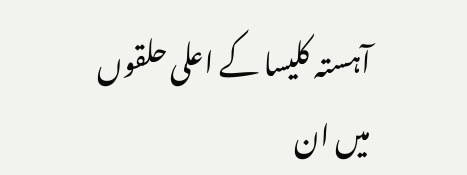آہستہ کلیسا کے اعلی حلقوں میں ان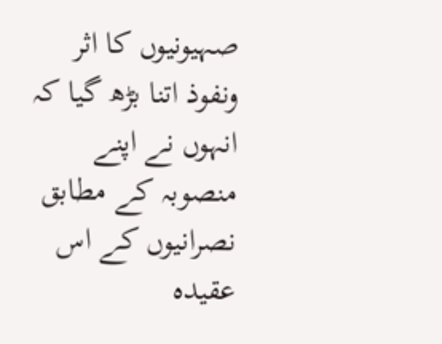صہیونیوں کا اثر ونفوذ اتنا بڑھ گیا کہ انہوں نے اپنے منصوبہ کے مطابق نصرانیوں کے اس عقیدہ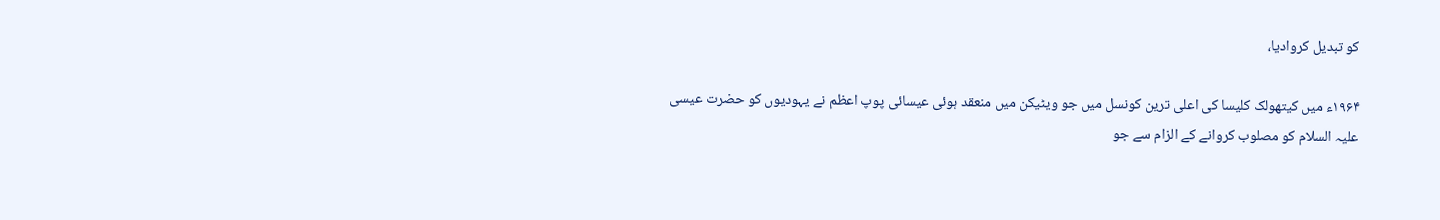کو تبدیل کروادیا،

۱۹۶۴ء میں کیتھولک کلیسا کی اعلی ترین کونسل میں جو ویٹیکن میں منعقد ہوئی عیسائی پوپ اعظم نے یہودیوں کو حضرت عیسی علیہ السلام کو مصلوب کروانے کے الزام سے جو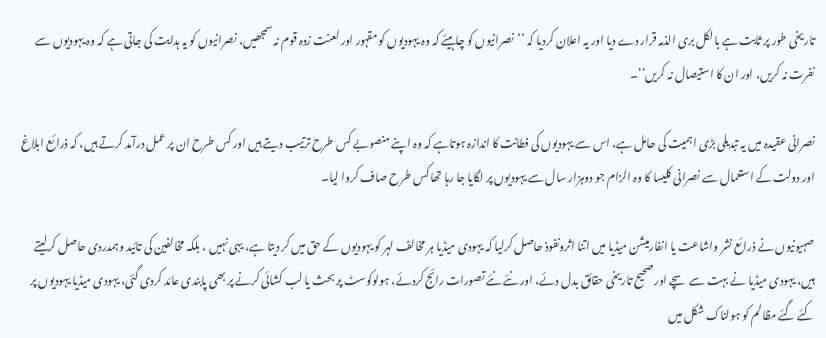تاریخی طور پر ثابت ہے بالکل بری الذمہ قرار دے دیا اور یہ اعلان کردیا کہ ’’نصرانیوں کو چاہیئے کہ وہ یہودیوں کو مقہور اور لعنت زدہ قوم نہ سمجھیں، نصرانیوں کو یہ ہدایت کی جاتی ہے کہ وہ یہودیوں سے نفرت نہ کریں، اور ان کا استیصال نہ کریں‘‘۔

نصرانی عقیدہ میں یہ تبدیلی بڑی اہمیت کی حامل ہے، اس سے یہودیوں کی فطانت کا اندازہ ہوتاہے کہ وہ اپنے منصوبے کس طرح ترتیب دیتے ہیں اور کس طرح ان پر عمل درآمد کرتے ہیں، کہ ذرائع ابلاغ اور دولت کے استعمال سے نصرانی کلیسا کا وہ الزام جو دوہزار سال سے یہودیوں پر لگایا جا رہا تھا کس طرح صاف کروا لیا۔

صہیونیوں نے ذرائع نشر واشاعت یا انفارمیشن میڈیا میں اتنا اثرونفوذ حاصل کرلیا کہ یہودی میڈیا ہر مخالف لہر کو یہودیوں کے حق میں کر دیتا ہے، یہی نہیں ، بلکہ مخالفین کی تائید وہمدردی حاصل کرلیتے ہیں، یہودی میڈیا نے بہت سے سچے اور صحیح تاریخی حقائق بدل دئے، اور نئے نئے تصورات رائج کردئے، ہولوکوسٹ پر بحث یا لب کشائی کرنے پر بھی پابندی عائد کردی گئی، یہودی میڈیا یہودیوں پر کئے گئے مظالم کو ہولناک شکل میں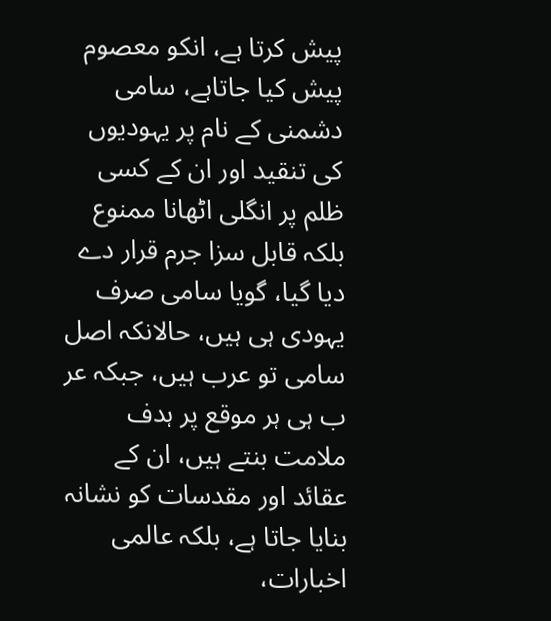پیش کرتا ہے، انکو معصوم پیش کیا جاتاہے، سامی دشمنی کے نام پر یہودیوں کی تنقید اور ان کے کسی ظلم پر انگلی اٹھانا ممنوع بلکہ قابل سزا جرم قرار دے دیا گیا، گویا سامی صرف یہودی ہی ہیں، حالانکہ اصل سامی تو عرب ہیں، جبکہ عر ب ہی ہر موقع پر ہدف ملامت بنتے ہیں، ان کے عقائد اور مقدسات کو نشانہ بنایا جاتا ہے، بلکہ عالمی اخبارات،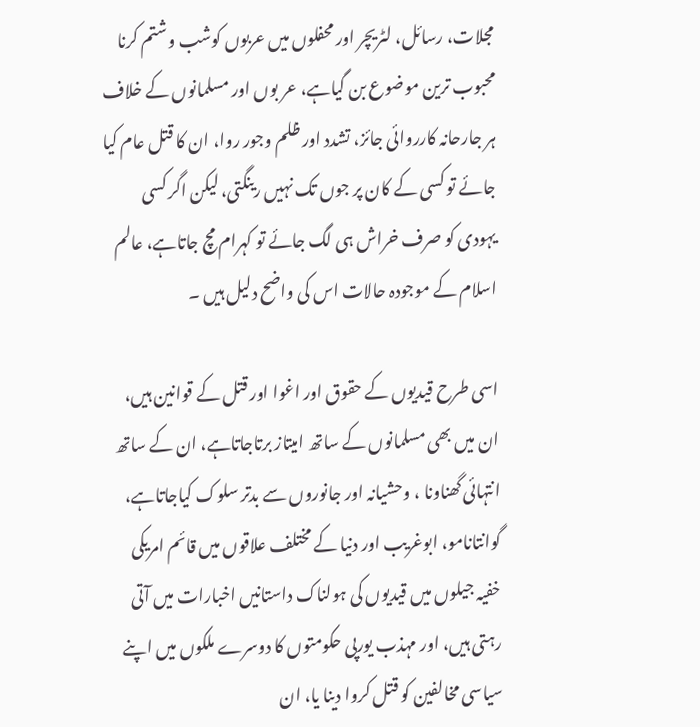مجلات، رسائل، لٹریچر اور محفلوں میں عربوں کوشب وشتم کرنا محبوب ترین موضوع بن گیاہے، عر بوں اور مسلمانوں کے خلاف ہر جارحانہ کارروائی جائز، تشدد اور ظلم وجور روا، ان کا قتل عام کیا جائے تو کسی کے کان پر جوں تک نہیں رینگتی، لیکن اگر کسی یہودی کو صرف خراش ہی لگ جائے تو کہرام مچ جاتاہے، عالم اسلام کے موجودہ حالات اس کی واضح دلیل ہیں ۔

اسی طرح قیدیوں کے حقوق اور اغوا اور قتل کے قوانین ہیں، ان میں بھی مسلمانوں کے ساتھ امیتاز برتاجاتاہے، ان کے ساتھ انتہائی گھناونا ، وحشیانہ اور جانوروں سے بدتر سلوک کیاجاتاہے، گوانتانامو، ابوغریب اور دنیا کے مختلف علاقوں میں قائم امریکی خفیہ جیلوں میں قیدیوں کی ہولناک داستانیں اخبارات میں آتی رہتی ہیں، اور مہذب یورپی حکومتوں کا دوسرے ملکوں میں اپنے سیاسی مخالفین کو قتل کروا دینا یا، ان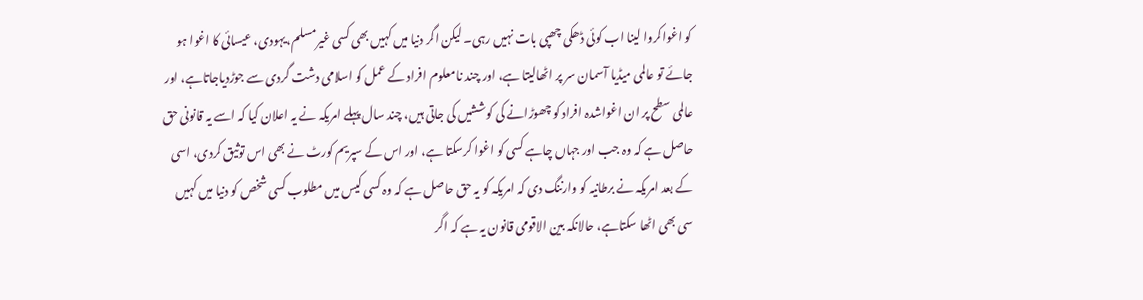کو اغواکروا لینا اب کوئی ڈھکی چھپی بات نہیں رہی۔ لیکن اگر دنیا میں کہیں بھی کسی غیرمسلم،یہودی، عیسائی کا اغوا ہو جائے تو عالمی میڈیا آسمان سر پر اٹھالیتا ہے، اور چند نامعلوم افراد کے عمل کو اسلامی دشت گردی سے جوڑدیاجاتاہے، اور عالمی سطح پر ان اغواشدہ افراد کو چھوڑانے کی کوششیں کی جاتی ہیں، چند سال پہلے امریکہ نے یہ اعلان کیا کہ اسے یہ قانونی حق حاصل ہے کہ وہ جب اور جہاں چاہے کسی کو اغوا کرسکتا ہے، اور اس کے سپریم کورٹ نے بھی اس توثیق کردی، اسی کے بعد امریکہ نے برطانیہ کو وارننگ دی کہ امریکہ کو یہ حق حاصل ہے کہ وہ کسی کیس میں مطلوب کسی شخص کو دنیا میں کہیں سی بھی اٹھا سکتاہے، حالانکہ بین الاقومی قانون یہ ہے کہ اگر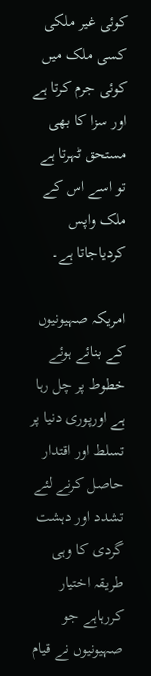کوئی غیر ملکی کسی ملک میں کوئی جرم کرتا ہے اور سزا کا بھی مستحق ٹہرتا ہے تو اسے اس کے ملک واپس کردیاجاتا ہے۔

امریکہ صہیونیوں کے بنائے ہوئے خطوط پر چل رہا ہے اورپوری دنیا پر تسلط اور اقتدار حاصل کرنے لئے تشدد اور دہشت گردی کا وہی طریقہ اختیار کررہاہے جو صہیونیوں نے قیام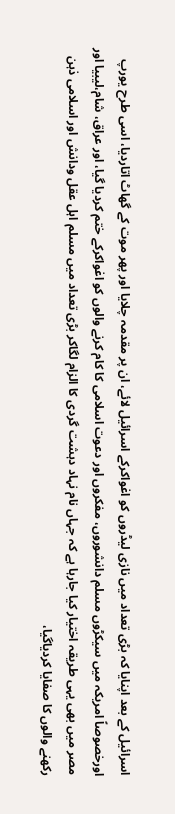اسرائیل کے بعد اپنایا کہ بڑی تعداد میں نازی لیڈروں کو اغواکرکے اسرائیل لائے، ان پر مقدمہ چلایا اور پھر موت کے گھاٹ اتاردیا، اسی طرح یورپ اورخصوصاً امریکہ میں سیکڑوں مسلم دانشوروں، مفکروں اور دعوت اسلامی کا کام کرنے والوں کو اغواکرکے ختم کردیا گیا، اور عراق، شام،لیبیا اور مصر میں بھی یہی طریقہ اختیار کیا جارہا ہے کہ جہاں نام نہاد دہشت گردی کا الزام لگاکر بڑی تعداد میں مسلم اہل عقل ودانش اور اسلامی ذہن رکھنے والوں کا صفایا کردیاگیا،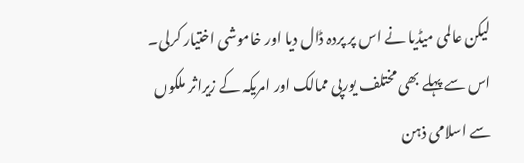لیکن عالمی میڈیا نے اس پر پردہ ڈال دیا اور خاموشی اختیار کرلی۔ اس سے پہلے بھی مختلف یورپی ممالک اور امریکہ کے زیراثر ملکوں سے اسلامی ذہن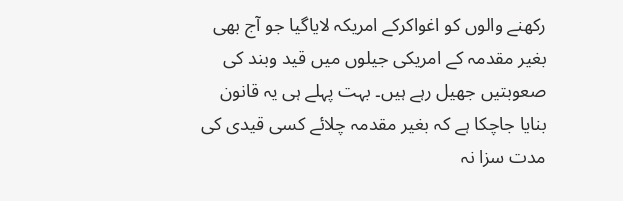رکھنے والوں کو اغواکرکے امریکہ لایاگیا جو آج بھی بغیر مقدمہ کے امریکی جیلوں میں قید وبند کی صعوبتیں جھیل رہے ہیں۔ بہت پہلے ہی یہ قانون بنایا جاچکا ہے کہ بغیر مقدمہ چلائے کسی قیدی کی مدت سزا نہ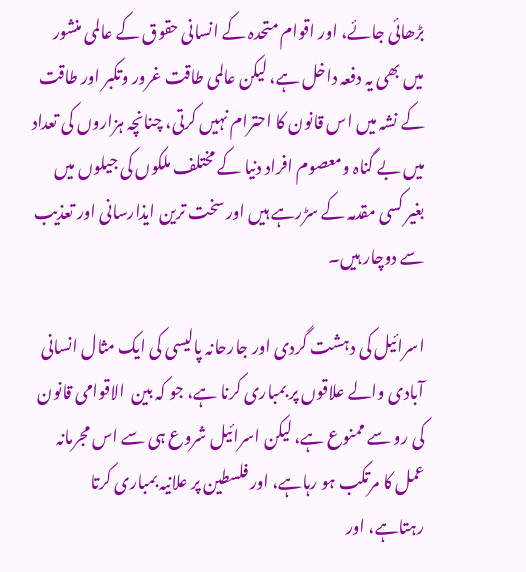بڑھائی جائے، اور اقوام متحدہ کے انسانی حقوق کے عالمی منشور میں بھی یہ دفعہ داخل ہے، لیکن عالمی طاقت غرور وتکبر اور طاقت کے نشہ میں اس قانون کا احترام نہیں کرتی، چنانچہ ہزاروں کی تعداد میں بے گناہ ومعصوم افراد دنیا کے مختلف ملکوں کی جیلوں میں بغیر کسی مقدمہ کے سڑرہے ہیں اور سخت ترین ایذارسانی اور تعذیب سے دوچار ہیں۔

اسرائیل کی دہشت گردی اور جارحانہ پالیسی کی ایک مثال انسانی آبادی والے علاقوں پر بمباری کرنا ہے، جو کہ بین  الاقوامی قانون کی رو سے ممنوع ہے، لیکن اسرائیل شروع ہی سے اس مجرمانہ عمل کا مرتکب ہو رہاہے، اور فلسطین پر علانیہ بمباری کرتا رہتاہے، اور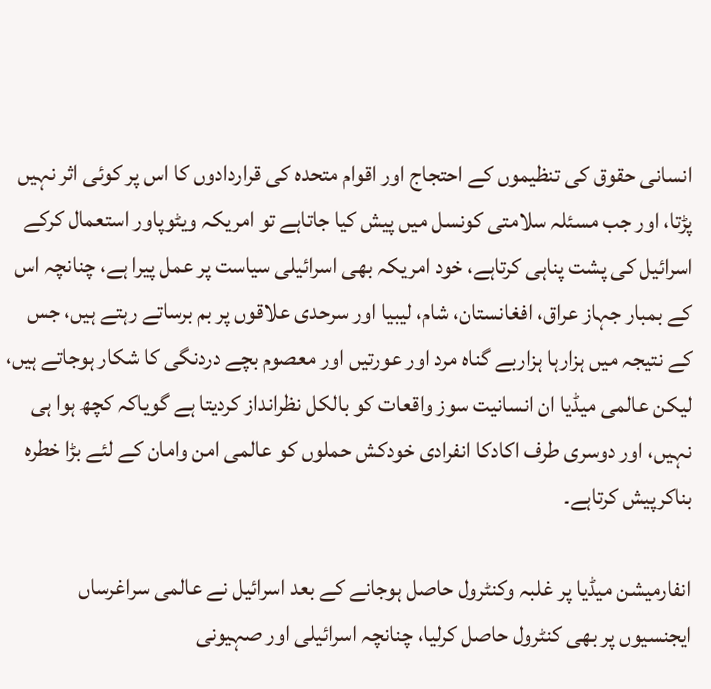انسانی حقوق کی تنظیموں کے احتجاج اور اقوام متحدہ کی قراردادوں کا اس پر کوئی اثر نہیں پڑتا، اور جب مسئلہ سلامتی کونسل میں پیش کیا جاتاہے تو امریکہ ویٹوپاور استعمال کرکے اسرائیل کی پشت پناہی کرتاہے، خود امریکہ بھی اسرائیلی سیاست پر عمل پیرا ہے، چنانچہ اس کے بمبار جہاز عراق، افغانستان، شام، لیبیا اور سرحدی علاقوں پر بم برساتے رہتے ہیں، جس کے نتیجہ میں ہزارہا ہزاربے گناہ مرد اور عورتیں اور معصوم بچے دردنگی کا شکار ہوجاتے ہیں، لیکن عالمی میڈیا ان انسانیت سوز واقعات کو بالکل نظرانداز کردیتا ہے گویاکہ کچھ ہوا ہی نہیں، اور دوسری طرف اکادکا انفرادی خودکش حملوں کو عالمی امن وامان کے لئے بڑا خطرہ بناکرپیش کرتاہے۔

انفارمیشن میڈیا پر غلبہ وکنٹرول حاصل ہوجانے کے بعد اسرائیل نے عالمی سراغرساں ایجنسیوں پر بھی کنٹرول حاصل کرلیا، چنانچہ اسرائیلی اور صہیونی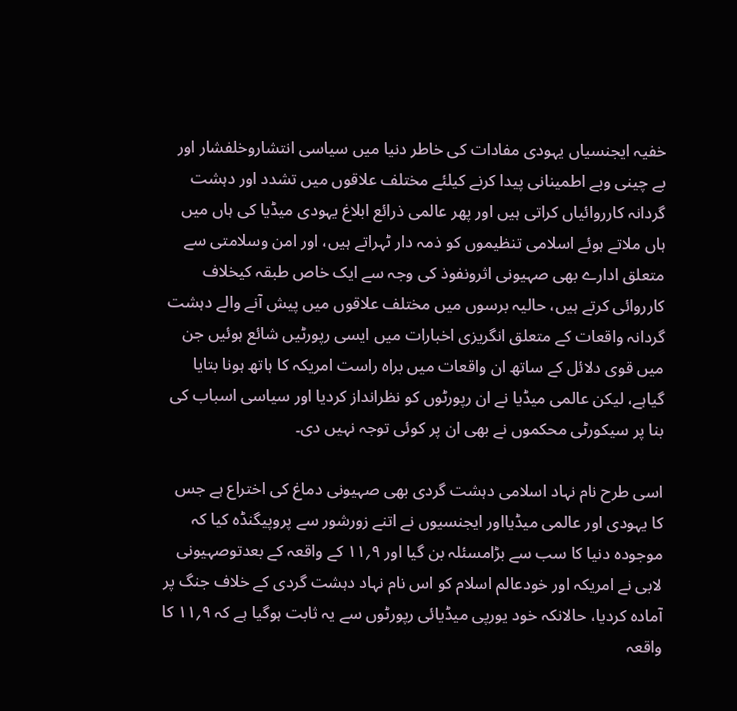خفیہ ایجنسیاں یہودی مفادات کی خاطر دنیا میں سیاسی انتشاروخلفشار اور بے چینی وبے اطمینانی پیدا کرنے کیلئے مختلف علاقوں میں تشدد اور دہشت گردانہ کارروائیاں کراتی ہیں اور پھر عالمی ذرائع ابلاغ یہودی میڈیا کی ہاں میں ہاں ملاتے ہوئے اسلامی تنظیموں کو ذمہ دار ٹہراتے ہیں، اور امن وسلامتی سے متعلق ادارے بھی صہیونی اثرونفوذ کی وجہ سے ایک خاص طبقہ کیخلاف کارروائی کرتے ہیں، حالیہ برسوں میں مختلف علاقوں میں پیش آنے والے دہشت گردانہ واقعات کے متعلق انگریزی اخبارات میں ایسی رپورٹیں شائع ہوئیں جن میں قوی دلائل کے ساتھ ان واقعات میں براہ راست امریکہ کا ہاتھ ہونا بتایا گیاہے، لیکن عالمی میڈیا نے ان رپورٹوں کو نظرانداز کردیا اور سیاسی اسباب کی بنا پر سیکورٹی محکموں نے بھی ان پر کوئی توجہ نہیں دی۔

اسی طرح نام نہاد اسلامی دہشت گردی بھی صہیونی دماغ کی اختراع ہے جس کا یہودی اور عالمی میڈیااور ایجنسیوں نے اتنے زورشور سے پروپیگنڈہ کیا کہ موجودہ دنیا کا سب سے بڑامسئلہ بن گیا اور ۹؍۱۱ کے واقعہ کے بعدتوصہیونی لابی نے امریکہ اور خودعالم اسلام کو اس نام نہاد دہشت گردی کے خلاف جنگ پر آمادہ کردیا، حالانکہ خود یورپی میڈیائی رپورٹوں سے یہ ثابت ہوگیا ہے کہ ۹؍۱۱ کا واقعہ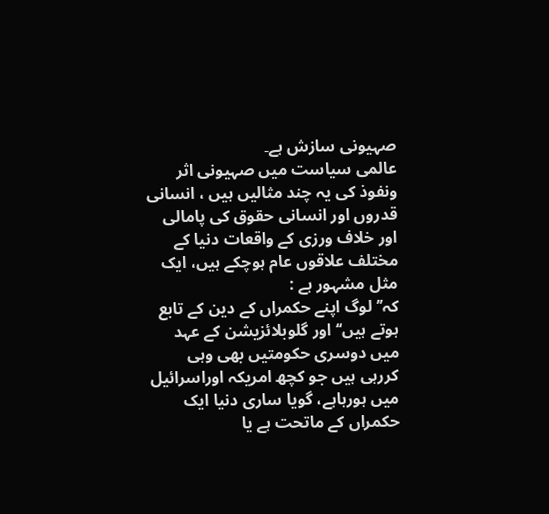صہیونی سازش ہے۔
عالمی سیاست میں صہیونی اثر ونفوذ کی یہ چند مثالیں ہیں ، انسانی قدروں اور انسانی حقوق کی پامالی اور خلاف ورزی کے واقعات دنیا کے مختلف علاقوں عام ہوچکے ہیں، ایک مثل مشہور ہے :
کہ’’ لوگ اپنے حکمراں کے دین کے تابع ہوتے ہیں‘‘ اور گلوبلائزیشن کے عہد میں دوسری حکومتیں بھی وہی کررہی ہیں جو کچھ امریکہ اوراسرائیل میں ہورہاہے، گویا ساری دنیا ایک حکمراں کے ماتحت ہے یا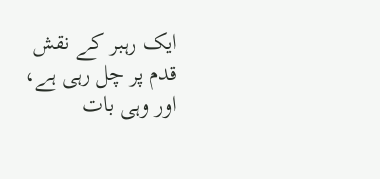ایک رہبر کے نقش قدم پر چل رہی ہے، اور وہی بات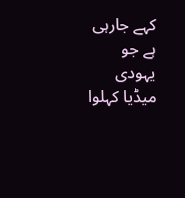کہے جارہی ہے جو یہودی میڈیا کہلوا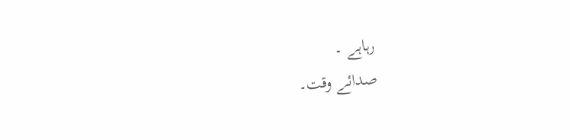رہاہے ۔
صدائے وقت۔